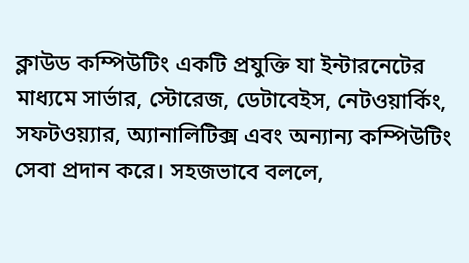ক্লাউড কম্পিউটিং একটি প্রযুক্তি যা ইন্টারনেটের মাধ্যমে সার্ভার, স্টোরেজ, ডেটাবেইস, নেটওয়ার্কিং, সফটওয়্যার, অ্যানালিটিক্স এবং অন্যান্য কম্পিউটিং সেবা প্রদান করে। সহজভাবে বললে,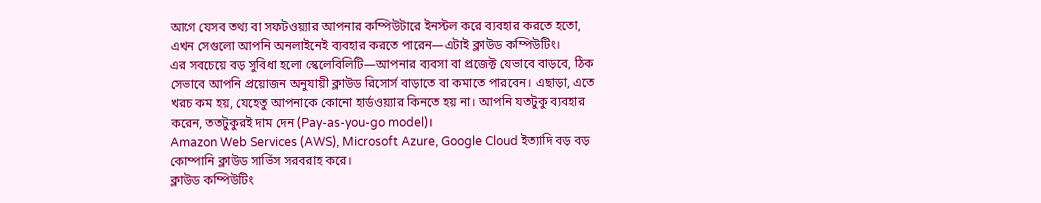আগে যেসব তথ্য বা সফটওয়্যার আপনার কম্পিউটারে ইনস্টল করে ব্যবহার করতে হতো, এখন সেগুলো আপনি অনলাইনেই ব্যবহার করতে পারেন—এটাই ক্লাউড কম্পিউটিং।
এর সবচেয়ে বড় সুবিধা হলো স্কেলেবিলিটি—আপনার ব্যবসা বা প্রজেক্ট যেভাবে বাড়বে, ঠিক সেভাবে আপনি প্রয়োজন অনুযায়ী ক্লাউড রিসোর্স বাড়াতে বা কমাতে পারবেন। এছাড়া, এতে খরচ কম হয়, যেহেতু আপনাকে কোনো হার্ডওয়্যার কিনতে হয় না। আপনি যতটুকু ব্যবহার করেন, ততটুকুরই দাম দেন (Pay-as-you-go model)।
Amazon Web Services (AWS), Microsoft Azure, Google Cloud ইত্যাদি বড় বড় কোম্পানি ক্লাউড সার্ভিস সরবরাহ করে।
ক্লাউড কম্পিউটিং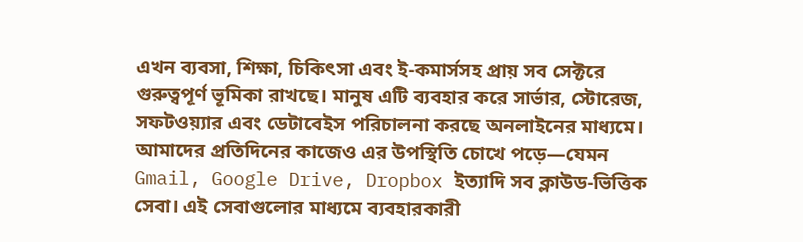এখন ব্যবসা, শিক্ষা, চিকিৎসা এবং ই-কমার্সসহ প্রায় সব সেক্টরে গুরুত্বপূর্ণ ভূমিকা রাখছে। মানুষ এটি ব্যবহার করে সার্ভার, স্টোরেজ, সফটওয়্যার এবং ডেটাবেইস পরিচালনা করছে অনলাইনের মাধ্যমে। আমাদের প্রতিদিনের কাজেও এর উপস্থিতি চোখে পড়ে—যেমন Gmail, Google Drive, Dropbox ইত্যাদি সব ক্লাউড-ভিত্তিক সেবা। এই সেবাগুলোর মাধ্যমে ব্যবহারকারী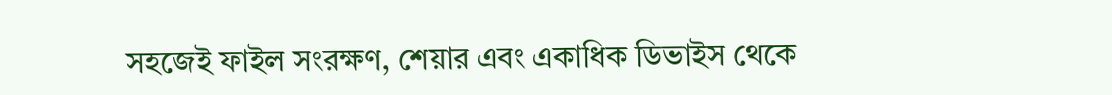সহজেই ফাইল সংরক্ষণ, শেয়ার এবং একাধিক ডিভাইস থেকে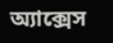অ্যাক্সেস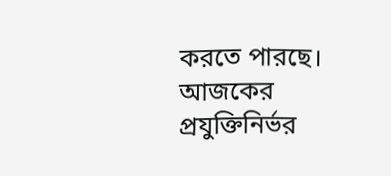করতে পারছে।
আজকের প্রযুক্তিনির্ভর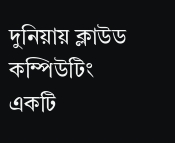দুনিয়ায় ক্লাউড কম্পিউটিং একটি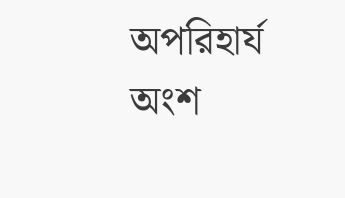অপরিহার্য অংশ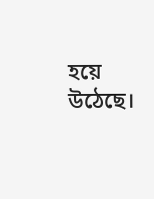হয়ে উঠেছে।